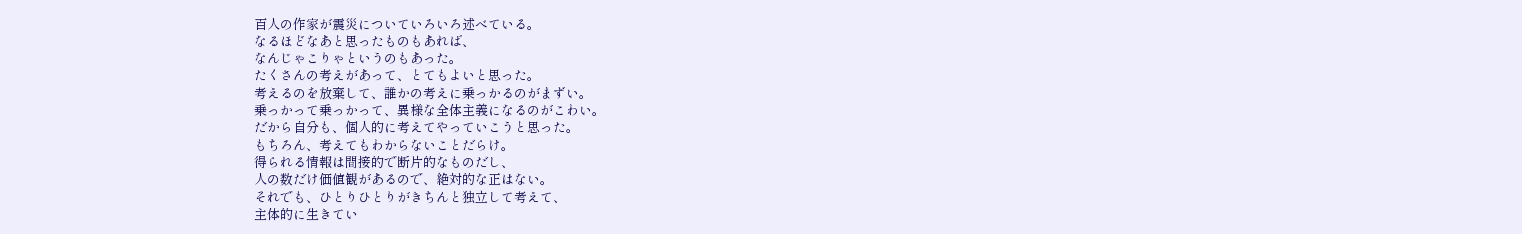百人の作家が震災についていろいろ述べている。
なるほどなあと思ったものもあれば、
なんじゃこりゃというのもあった。
たくさんの考えがあって、とてもよいと思った。
考えるのを放棄して、誰かの考えに乗っかるのがまずい。
乗っかって乗っかって、異様な全体主義になるのがこわい。
だから自分も、個人的に考えてやっていこうと思った。
もちろん、考えてもわからないことだらけ。
得られる情報は間接的で断片的なものだし、
人の数だけ価値観があるので、絶対的な正はない。
それでも、ひとりひとりがきちんと独立して考えて、
主体的に生きてい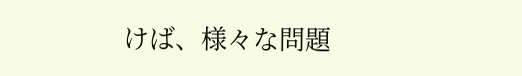けば、様々な問題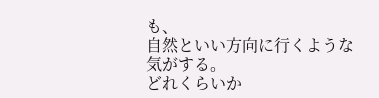も、
自然といい方向に行くような気がする。
どれくらいか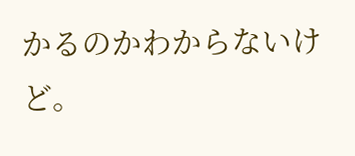かるのかわからないけど。